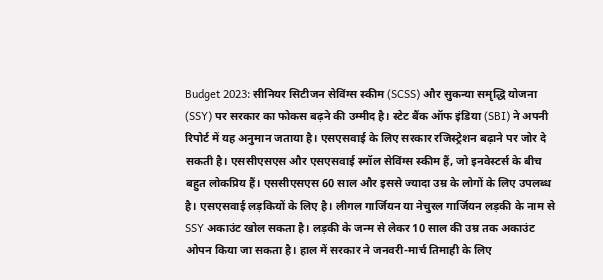Budget 2023: सीनियर सिटीजन सेविंग्स स्कीम (SCSS) और सुकन्या समृद्धि योजना (SSY) पर सरकार का फोकस बढ़ने की उम्मीद है। स्टेट बैंक ऑफ इंडिया (SBI) ने अपनी रिपोर्ट में यह अनुमान जताया है। एसएसवाई के लिए सरकार रजिस्ट्रेशन बढ़ाने पर जोर दे सकती है। एससीएसएस और एसएसवाई स्मॉल सेविंग्स स्कीम हैं, जो इनवेस्टर्स के बीच बहुत लोकप्रिय हैं। एससीएसएस 60 साल और इससे ज्यादा उम्र के लोगों के लिए उपलब्ध है। एसएसवाई लड़कियों के लिए है। लीगल गार्जियन या नेचुरल गार्जियन लड़की के नाम से SSY अकाउंट खोल सकता है। लड़की के जन्म से लेकर 10 साल की उम्र तक अकाउंट ओपन किया जा सकता है। हाल में सरकार ने जनवरी-मार्च तिमाही के लिए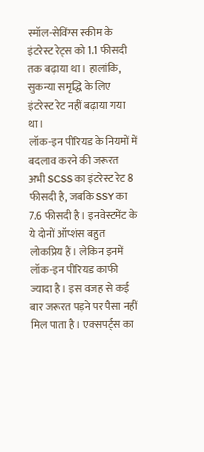स्मॉल-सेविंग्स स्कीम के इंटरेस्ट रेट्स को 1.1 फीसदी तक बढ़ाया था। हालांकि, सुकन्या समृद्धि के लिए इंटरेस्ट रेट नहीं बढ़ाया गया था।
लॉक-इन पीरियड के नियमों में बदलाव करने की जरूरत
अभी SCSS का इंटरेस्ट रेट 8 फीसदी है, जबकि SSY का 7.6 फीसदी है। इनवेस्टमेंट के ये दोनों ऑप्शंस बहुत लोकप्रिय हैं। लेकिन इनमें लॉक-इन पीरियड काफी ज्यादा है। इस वजह से कई बार जरूरत पड़ने पर पैसा नहीं मिल पाता है। एक्सपर्ट्स का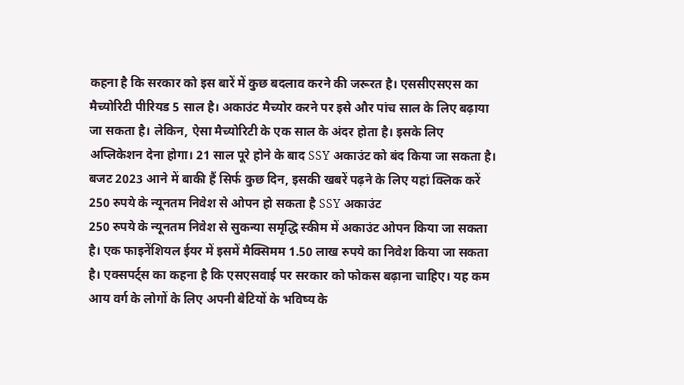कहना है कि सरकार को इस बारें में कुछ बदलाव करने की जरूरत है। एससीएसएस का मैच्योरिटी पीरियड 5 साल है। अकाउंट मैच्योर करने पर इसे और पांच साल के लिए बढ़ाया जा सकता है। लेकिन, ऐसा मैच्योरिटी के एक साल के अंदर होता है। इसके लिए अप्लिकेशन देना होगा। 21 साल पूरे होने के बाद SSY अकाउंट को बंद किया जा सकता है।
बजट 2023 आने में बाकी हैं सिर्फ कुछ दिन, इसकी खबरें पढ़ने के लिए यहां क्लिक करें
250 रुपये के न्यूनतम निवेश से ओपन हो सकता है SSY अकाउंट
250 रुपये के न्यूनतम निवेश से सुकन्या समृद्धि स्कीम में अकाउंट ओपन किया जा सकता है। एक फाइनेंशियल ईयर में इसमें मैक्सिमम 1.50 लाख रुपये का निवेश किया जा सकता है। एक्सपर्ट्स का कहना है कि एसएसवाई पर सरकार को फोकस बढ़ाना चाहिए। यह कम आय वर्ग के लोगों के लिए अपनी बेटियों के भविष्य के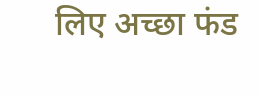लिए अच्छा फंड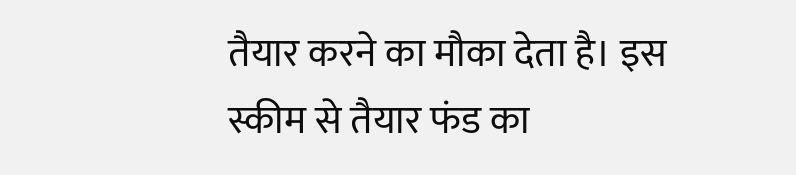तैयार करने का मौका देता है। इस स्कीम से तैयार फंड का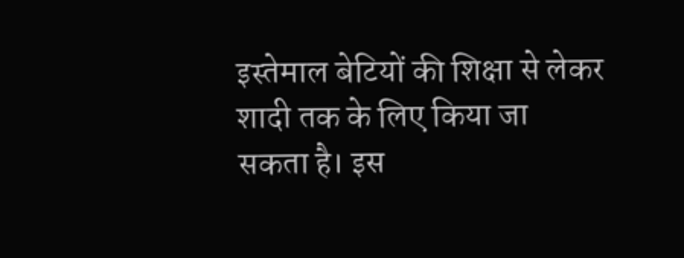इस्तेमाल बेटियों की शिक्षा से लेकर शादी तक के लिए किया जा सकता है। इस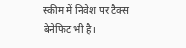स्कीम में निवेश पर टैक्स बेनेफिट भी है।